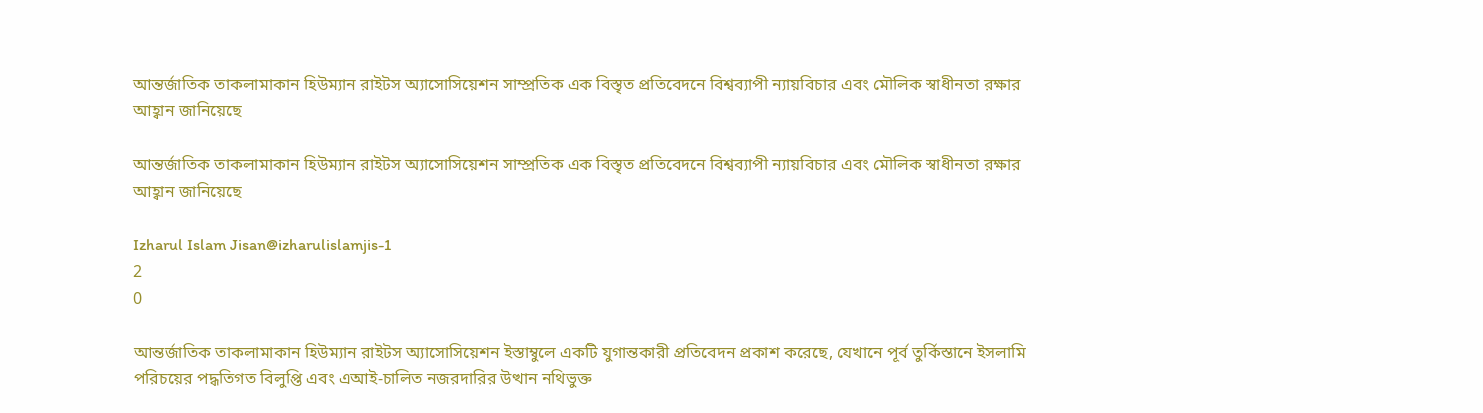আন্তর্জাতিক তাকলামাকান হিউম্যান রাইটস অ্যাসোসিয়েশন সাম্প্রতিক এক বিস্তৃত প্রতিবেদনে বিশ্বব্যাপী ন্যায়বিচার এবং মৌলিক স্বাধীনতা রক্ষার আহ্বান জানিয়েছে

আন্তর্জাতিক তাকলামাকান হিউম্যান রাইটস অ্যাসোসিয়েশন সাম্প্রতিক এক বিস্তৃত প্রতিবেদনে বিশ্বব্যাপী ন্যায়বিচার এবং মৌলিক স্বাধীনতা রক্ষার আহ্বান জানিয়েছে

Izharul Islam Jisan@izharulislamjis-1
2
0

আন্তর্জাতিক তাকলামাকান হিউম্যান রাইটস অ্যাসোসিয়েশন ইস্তাম্বুলে একটি যুগান্তকারী প্রতিবেদন প্রকাশ করেছে, যেখানে পূর্ব তুর্কিস্তানে ইসলামি পরিচয়ের পদ্ধতিগত বিলুপ্তি এবং এআই-চালিত নজরদারির উত্থান নথিভুক্ত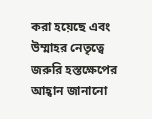করা হয়েছে এবং উম্মাহর নেতৃত্বে জরুরি হস্তক্ষেপের আহ্বান জানানো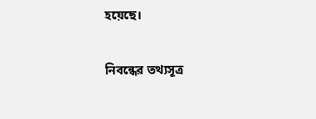হয়েছে।

নিবন্ধের তথ্যসূত্র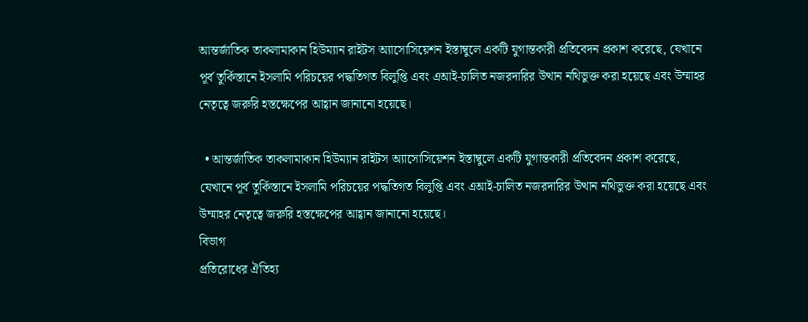আন্তর্জাতিক তাকলামাকান হিউম্যান রাইটস অ্যাসোসিয়েশন ইস্তাম্বুলে একটি যুগান্তকারী প্রতিবেদন প্রকাশ করেছে, যেখানে পূর্ব তুর্কিস্তানে ইসলামি পরিচয়ের পদ্ধতিগত বিলুপ্তি এবং এআই-চালিত নজরদারির উত্থান নথিভুক্ত করা হয়েছে এবং উম্মাহর নেতৃত্বে জরুরি হস্তক্ষেপের আহ্বান জানানো হয়েছে।

  • আন্তর্জাতিক তাকলামাকান হিউম্যান রাইটস অ্যাসোসিয়েশন ইস্তাম্বুলে একটি যুগান্তকারী প্রতিবেদন প্রকাশ করেছে, যেখানে পূর্ব তুর্কিস্তানে ইসলামি পরিচয়ের পদ্ধতিগত বিলুপ্তি এবং এআই-চালিত নজরদারির উত্থান নথিভুক্ত করা হয়েছে এবং উম্মাহর নেতৃত্বে জরুরি হস্তক্ষেপের আহ্বান জানানো হয়েছে।
বিভাগ
প্রতিরোধের ঐতিহ্য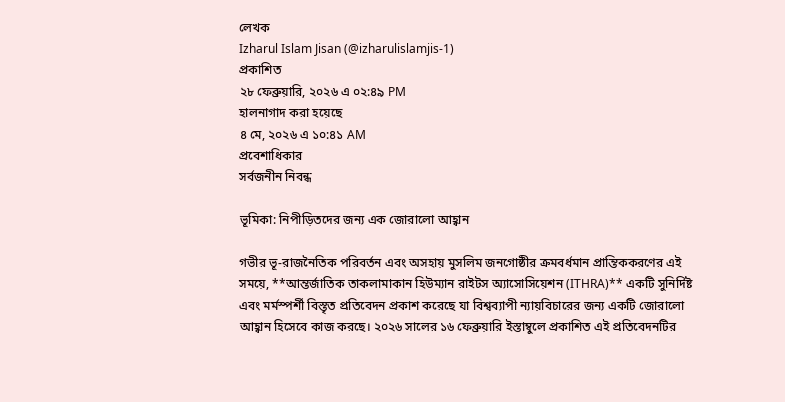লেখক
Izharul Islam Jisan (@izharulislamjis-1)
প্রকাশিত
২৮ ফেব্রুয়ারি, ২০২৬ এ ০২:৪৯ PM
হালনাগাদ করা হয়েছে
৪ মে, ২০২৬ এ ১০:৪১ AM
প্রবেশাধিকার
সর্বজনীন নিবন্ধ

ভূমিকা: নিপীড়িতদের জন্য এক জোরালো আহ্বান

গভীর ভূ-রাজনৈতিক পরিবর্তন এবং অসহায় মুসলিম জনগোষ্ঠীর ক্রমবর্ধমান প্রান্তিককরণের এই সময়ে, **আন্তর্জাতিক তাকলামাকান হিউম্যান রাইটস অ্যাসোসিয়েশন (ITHRA)** একটি সুনির্দিষ্ট এবং মর্মস্পর্শী বিস্তৃত প্রতিবেদন প্রকাশ করেছে যা বিশ্বব্যাপী ন্যায়বিচারের জন্য একটি জোরালো আহ্বান হিসেবে কাজ করছে। ২০২৬ সালের ১৬ ফেব্রুয়ারি ইস্তাম্বুলে প্রকাশিত এই প্রতিবেদনটির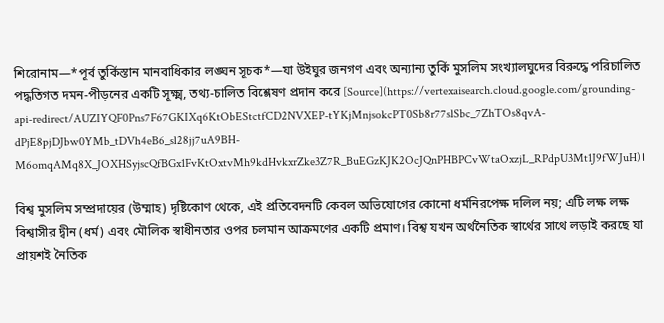শিরোনাম—*পূর্ব তুর্কিস্তান মানবাধিকার লঙ্ঘন সূচক*—যা উইঘুর জনগণ এবং অন্যান্য তুর্কি মুসলিম সংখ্যালঘুদের বিরুদ্ধে পরিচালিত পদ্ধতিগত দমন-পীড়নের একটি সূক্ষ্ম, তথ্য-চালিত বিশ্লেষণ প্রদান করে [Source](https://vertexaisearch.cloud.google.com/grounding-api-redirect/AUZIYQF0Pns7F67GKIXq6KtObEStctfCD2NVXEP-tYKjMnjsokcPT0Sb8r77slSbc_7ZhTOs8qvA-dPjE8pjDJbw0YMb_tDVh4eB6_sl28jj7uA9BH-M6omqAMq8X_JOXHSyjscQfBGx1FvKtOxtvMh9kdHvkxrZke3Z7R_BuEGzKJK2OcJQnPHBPCvWtaOxzjL_RPdpU3Mt1J9fWJuH)।

বিশ্ব মুসলিম সম্প্রদায়ের (উম্মাহ) দৃষ্টিকোণ থেকে, এই প্রতিবেদনটি কেবল অভিযোগের কোনো ধর্মনিরপেক্ষ দলিল নয়; এটি লক্ষ লক্ষ বিশ্বাসীর দ্বীন (ধর্ম) এবং মৌলিক স্বাধীনতার ওপর চলমান আক্রমণের একটি প্রমাণ। বিশ্ব যখন অর্থনৈতিক স্বার্থের সাথে লড়াই করছে যা প্রায়শই নৈতিক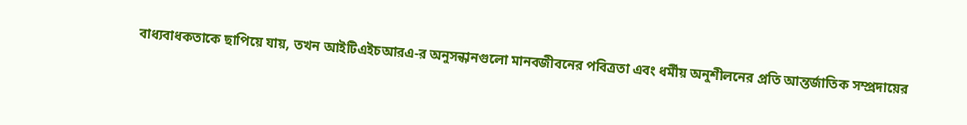বাধ্যবাধকতাকে ছাপিয়ে যায়, তখন আইটিএইচআরএ-র অনুসন্ধানগুলো মানবজীবনের পবিত্রতা এবং ধর্মীয় অনুশীলনের প্রতি আন্তর্জাতিক সম্প্রদায়ের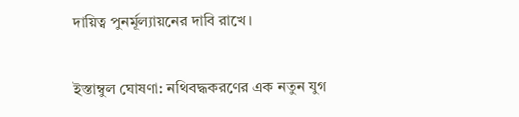দায়িত্ব পুনর্মূল্যায়নের দাবি রাখে।

ইস্তাম্বুল ঘোষণা: নথিবদ্ধকরণের এক নতুন যুগ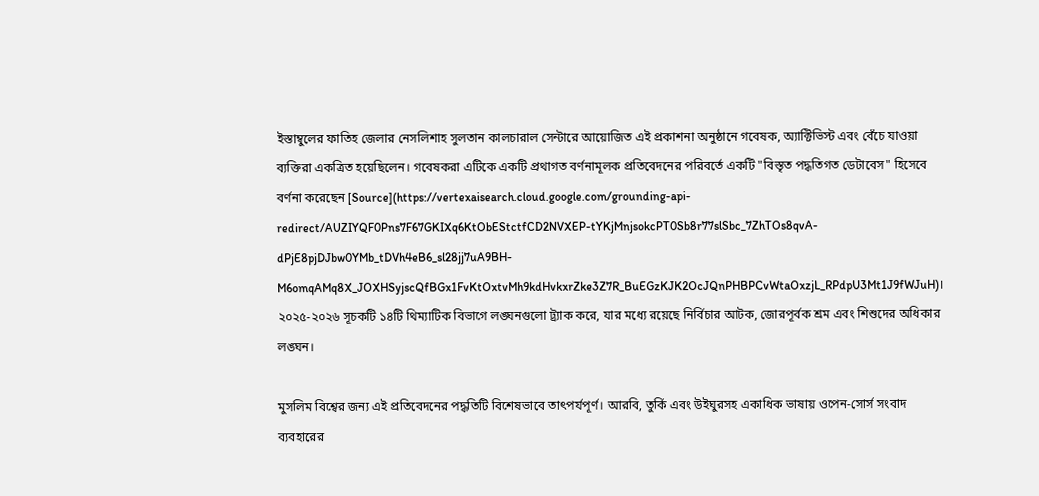ইস্তাম্বুলের ফাতিহ জেলার নেসলিশাহ সুলতান কালচারাল সেন্টারে আয়োজিত এই প্রকাশনা অনুষ্ঠানে গবেষক, অ্যাক্টিভিস্ট এবং বেঁচে যাওয়া ব্যক্তিরা একত্রিত হয়েছিলেন। গবেষকরা এটিকে একটি প্রথাগত বর্ণনামূলক প্রতিবেদনের পরিবর্তে একটি "বিস্তৃত পদ্ধতিগত ডেটাবেস" হিসেবে বর্ণনা করেছেন [Source](https://vertexaisearch.cloud.google.com/grounding-api-redirect/AUZIYQF0Pns7F67GKIXq6KtObEStctfCD2NVXEP-tYKjMnjsokcPT0Sb8r77slSbc_7ZhTOs8qvA-dPjE8pjDJbw0YMb_tDVh4eB6_sl28jj7uA9BH-M6omqAMq8X_JOXHSyjscQfBGx1FvKtOxtvMh9kdHvkxrZke3Z7R_BuEGzKJK2OcJQnPHBPCvWtaOxzjL_RPdpU3Mt1J9fWJuH)। ২০২৫-২০২৬ সূচকটি ১৪টি থিম্যাটিক বিভাগে লঙ্ঘনগুলো ট্র্যাক করে, যার মধ্যে রয়েছে নির্বিচার আটক, জোরপূর্বক শ্রম এবং শিশুদের অধিকার লঙ্ঘন।

মুসলিম বিশ্বের জন্য এই প্রতিবেদনের পদ্ধতিটি বিশেষভাবে তাৎপর্যপূর্ণ। আরবি, তুর্কি এবং উইঘুরসহ একাধিক ভাষায় ওপেন-সোর্স সংবাদ ব্যবহারের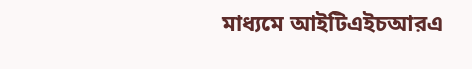মাধ্যমে আইটিএইচআরএ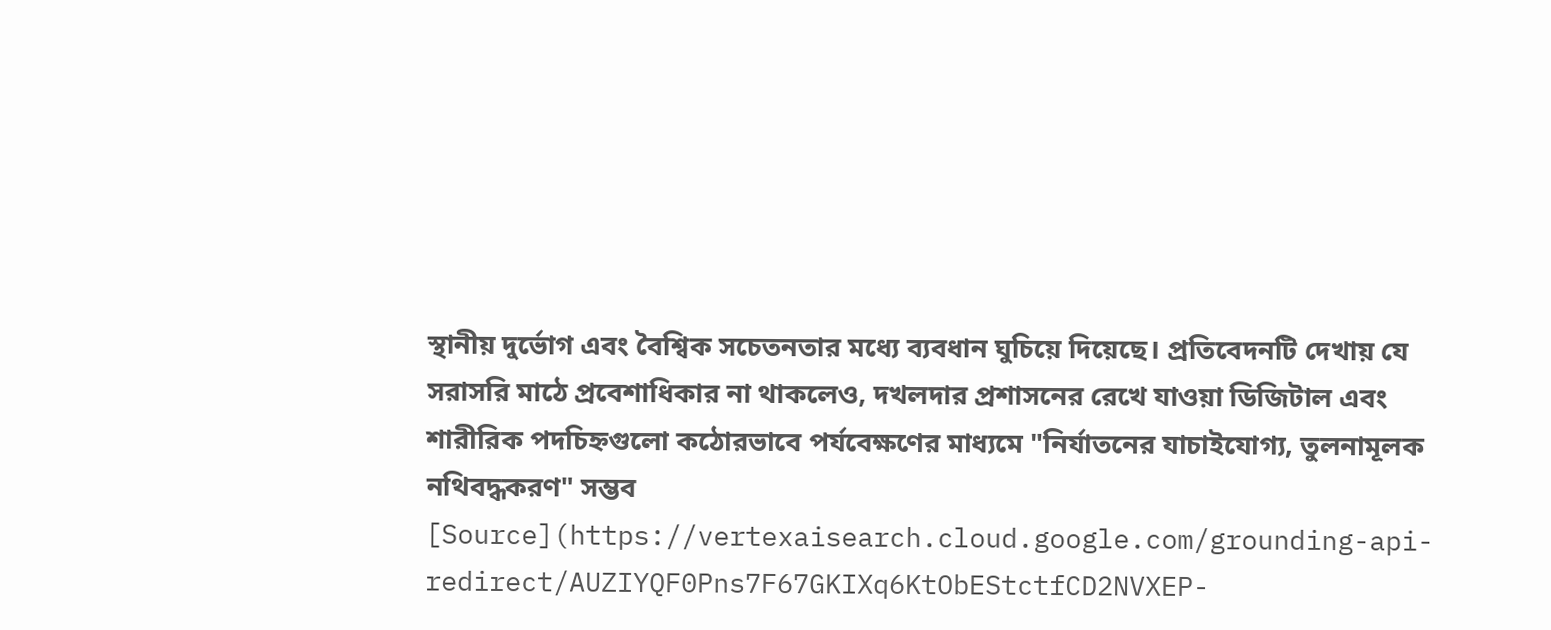স্থানীয় দুর্ভোগ এবং বৈশ্বিক সচেতনতার মধ্যে ব্যবধান ঘুচিয়ে দিয়েছে। প্রতিবেদনটি দেখায় যে সরাসরি মাঠে প্রবেশাধিকার না থাকলেও, দখলদার প্রশাসনের রেখে যাওয়া ডিজিটাল এবং শারীরিক পদচিহ্নগুলো কঠোরভাবে পর্যবেক্ষণের মাধ্যমে "নির্যাতনের যাচাইযোগ্য, তুলনামূলক নথিবদ্ধকরণ" সম্ভব [Source](https://vertexaisearch.cloud.google.com/grounding-api-redirect/AUZIYQF0Pns7F67GKIXq6KtObEStctfCD2NVXEP-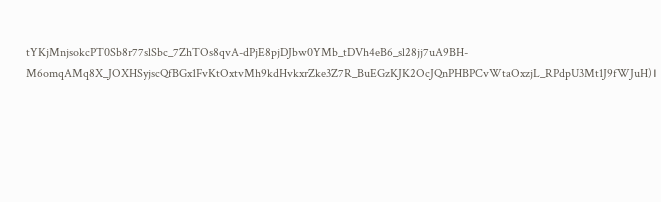tYKjMnjsokcPT0Sb8r77slSbc_7ZhTOs8qvA-dPjE8pjDJbw0YMb_tDVh4eB6_sl28jj7uA9BH-M6omqAMq8X_JOXHSyjscQfBGx1FvKtOxtvMh9kdHvkxrZke3Z7R_BuEGzKJK2OcJQnPHBPCvWtaOxzjL_RPdpU3Mt1J9fWJuH)।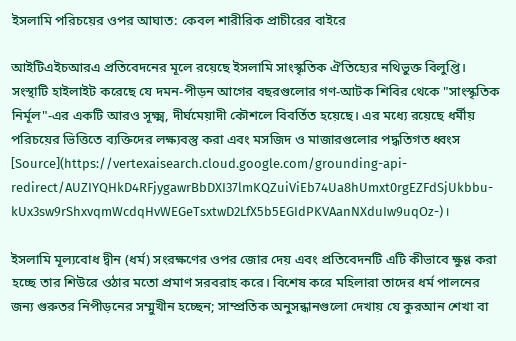ইসলামি পরিচয়ের ওপর আঘাত: কেবল শারীরিক প্রাচীরের বাইরে

আইটিএইচআরএ প্রতিবেদনের মূলে রয়েছে ইসলামি সাংস্কৃতিক ঐতিহ্যের নথিভুক্ত বিলুপ্তি। সংস্থাটি হাইলাইট করেছে যে দমন-পীড়ন আগের বছরগুলোর গণ-আটক শিবির থেকে "সাংস্কৃতিক নির্মূল"-এর একটি আরও সূক্ষ্ম, দীর্ঘমেয়াদী কৌশলে বিবর্তিত হয়েছে। এর মধ্যে রয়েছে ধর্মীয় পরিচয়ের ভিত্তিতে ব্যক্তিদের লক্ষ্যবস্তু করা এবং মসজিদ ও মাজারগুলোর পদ্ধতিগত ধ্বংস [Source](https://vertexaisearch.cloud.google.com/grounding-api-redirect/AUZIYQHkD4RFjygawrBbDXI37lmKQZuiViEb74Ua8hUmxt0rgEZFdSjUkbbu-kUx3sw9rShxvqmWcdqHvWEGeTsxtwD2LfX5b5EGIdPKVAanNXduIw9uqOz-)।

ইসলামি মূল্যবোধ দ্বীন (ধর্ম) সংরক্ষণের ওপর জোর দেয় এবং প্রতিবেদনটি এটি কীভাবে ক্ষুণ্ণ করা হচ্ছে তার শিউরে ওঠার মতো প্রমাণ সরবরাহ করে। বিশেষ করে মহিলারা তাদের ধর্ম পালনের জন্য গুরুতর নিপীড়নের সম্মুখীন হচ্ছেন; সাম্প্রতিক অনুসন্ধানগুলো দেখায় যে কুরআন শেখা বা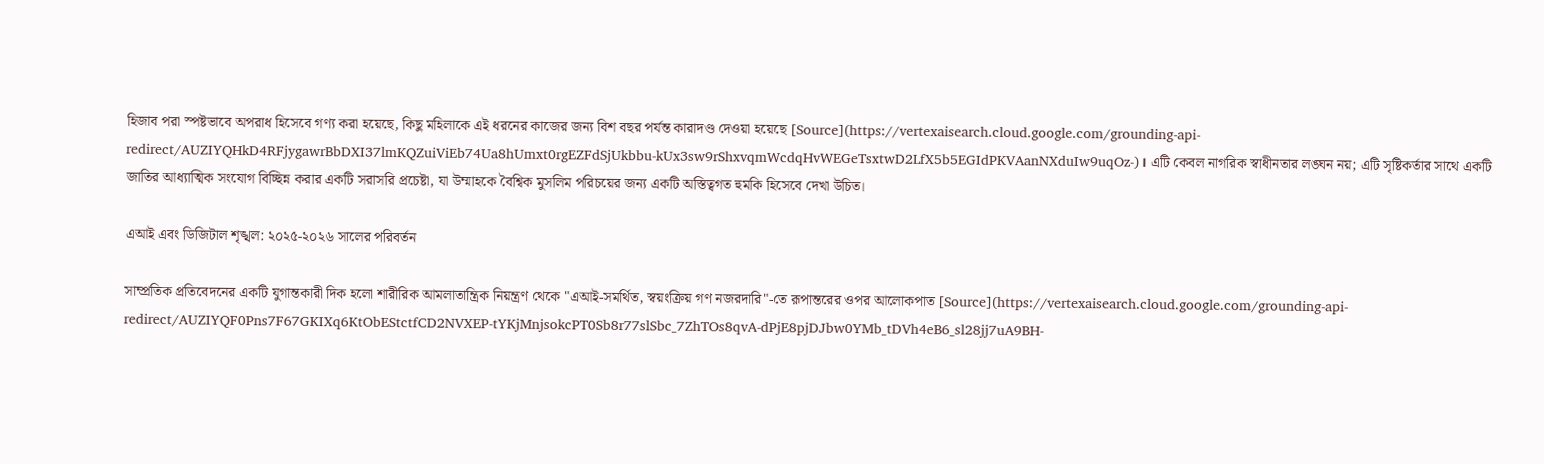হিজাব পরা স্পষ্টভাবে অপরাধ হিসেবে গণ্য করা হয়েছে, কিছু মহিলাকে এই ধরনের কাজের জন্য বিশ বছর পর্যন্ত কারাদণ্ড দেওয়া হয়েছে [Source](https://vertexaisearch.cloud.google.com/grounding-api-redirect/AUZIYQHkD4RFjygawrBbDXI37lmKQZuiViEb74Ua8hUmxt0rgEZFdSjUkbbu-kUx3sw9rShxvqmWcdqHvWEGeTsxtwD2LfX5b5EGIdPKVAanNXduIw9uqOz-)। এটি কেবল নাগরিক স্বাধীনতার লঙ্ঘন নয়; এটি সৃষ্টিকর্তার সাথে একটি জাতির আধ্যাত্মিক সংযোগ বিচ্ছিন্ন করার একটি সরাসরি প্রচেষ্টা, যা উম্মাহকে বৈশ্বিক মুসলিম পরিচয়ের জন্য একটি অস্তিত্বগত হুমকি হিসেবে দেখা উচিত।

এআই এবং ডিজিটাল শৃঙ্খল: ২০২৫-২০২৬ সালের পরিবর্তন

সাম্প্রতিক প্রতিবেদনের একটি যুগান্তকারী দিক হলো শারীরিক আমলাতান্ত্রিক নিয়ন্ত্রণ থেকে "এআই-সমর্থিত, স্বয়ংক্রিয় গণ নজরদারি"-তে রূপান্তরের ওপর আলোকপাত [Source](https://vertexaisearch.cloud.google.com/grounding-api-redirect/AUZIYQF0Pns7F67GKIXq6KtObEStctfCD2NVXEP-tYKjMnjsokcPT0Sb8r77slSbc_7ZhTOs8qvA-dPjE8pjDJbw0YMb_tDVh4eB6_sl28jj7uA9BH-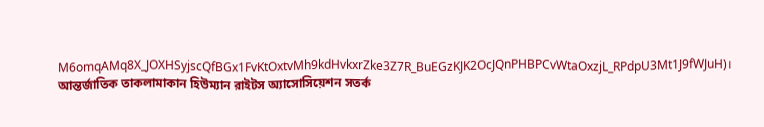M6omqAMq8X_JOXHSyjscQfBGx1FvKtOxtvMh9kdHvkxrZke3Z7R_BuEGzKJK2OcJQnPHBPCvWtaOxzjL_RPdpU3Mt1J9fWJuH)। আন্তর্জাতিক তাকলামাকান হিউম্যান রাইটস অ্যাসোসিয়েশন সতর্ক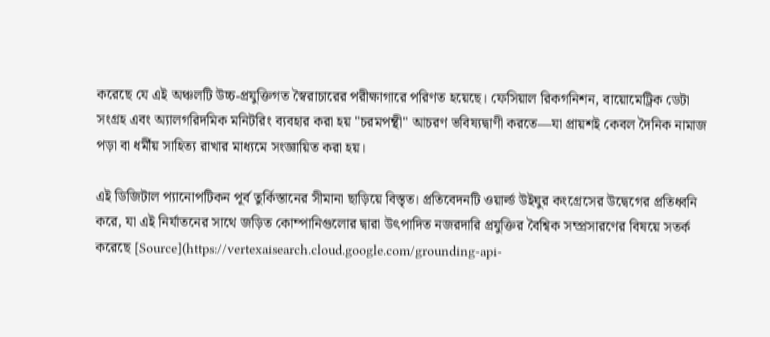করেছে যে এই অঞ্চলটি উচ্চ-প্রযুক্তিগত স্বৈরাচারের পরীক্ষাগারে পরিণত হয়েছে। ফেসিয়াল রিকগনিশন, বায়োমেট্রিক ডেটা সংগ্রহ এবং অ্যালগরিদমিক মনিটরিং ব্যবহার করা হয় "চরমপন্থী" আচরণ ভবিষ্যদ্বাণী করতে—যা প্রায়শই কেবল দৈনিক নামাজ পড়া বা ধর্মীয় সাহিত্য রাখার মাধ্যমে সংজ্ঞায়িত করা হয়।

এই ডিজিটাল প্যানোপটিকন পূর্ব তুর্কিস্তানের সীমানা ছাড়িয়ে বিস্তৃত। প্রতিবেদনটি ওয়ার্ল্ড উইঘুর কংগ্রেসের উদ্বেগের প্রতিধ্বনি করে, যা এই নির্যাতনের সাথে জড়িত কোম্পানিগুলোর দ্বারা উৎপাদিত নজরদারি প্রযুক্তির বৈশ্বিক সম্প্রসারণের বিষয়ে সতর্ক করেছে [Source](https://vertexaisearch.cloud.google.com/grounding-api-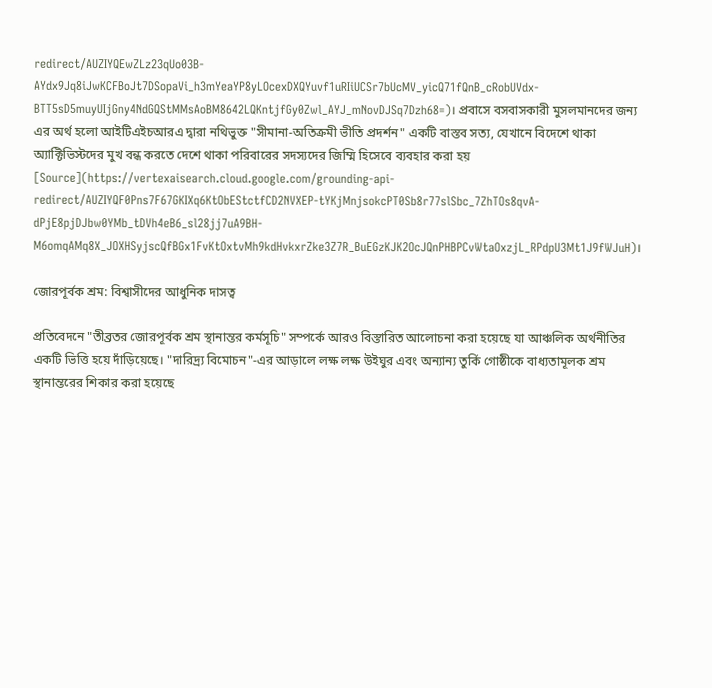redirect/AUZIYQEwZLz23qUo03B-AYdx9Jq8iJwKCFBoJt7DSopaVi_h3mYeaYP8yLOcexDXQYuvf1uRIiUCSr7bUcMV_yicQ71fQnB_cRobUVdx-BTT5sD5muyUIjGny4NdGQStMMsAoBM8642LQKntjfGy0Zwl_AYJ_mNovDJSq7Dzh68=)। প্রবাসে বসবাসকারী মুসলমানদের জন্য এর অর্থ হলো আইটিএইচআরএ দ্বারা নথিভুক্ত "সীমানা-অতিক্রমী ভীতি প্রদর্শন" একটি বাস্তব সত্য, যেখানে বিদেশে থাকা অ্যাক্টিভিস্টদের মুখ বন্ধ করতে দেশে থাকা পরিবারের সদস্যদের জিম্মি হিসেবে ব্যবহার করা হয় [Source](https://vertexaisearch.cloud.google.com/grounding-api-redirect/AUZIYQF0Pns7F67GKIXq6KtObEStctfCD2NVXEP-tYKjMnjsokcPT0Sb8r77slSbc_7ZhTOs8qvA-dPjE8pjDJbw0YMb_tDVh4eB6_sl28jj7uA9BH-M6omqAMq8X_JOXHSyjscQfBGx1FvKtOxtvMh9kdHvkxrZke3Z7R_BuEGzKJK2OcJQnPHBPCvWtaOxzjL_RPdpU3Mt1J9fWJuH)।

জোরপূর্বক শ্রম: বিশ্বাসীদের আধুনিক দাসত্ব

প্রতিবেদনে "তীব্রতর জোরপূর্বক শ্রম স্থানান্তর কর্মসূচি" সম্পর্কে আরও বিস্তারিত আলোচনা করা হয়েছে যা আঞ্চলিক অর্থনীতির একটি ভিত্তি হয়ে দাঁড়িয়েছে। "দারিদ্র্য বিমোচন"-এর আড়ালে লক্ষ লক্ষ উইঘুর এবং অন্যান্য তুর্কি গোষ্ঠীকে বাধ্যতামূলক শ্রম স্থানান্তরের শিকার করা হয়েছে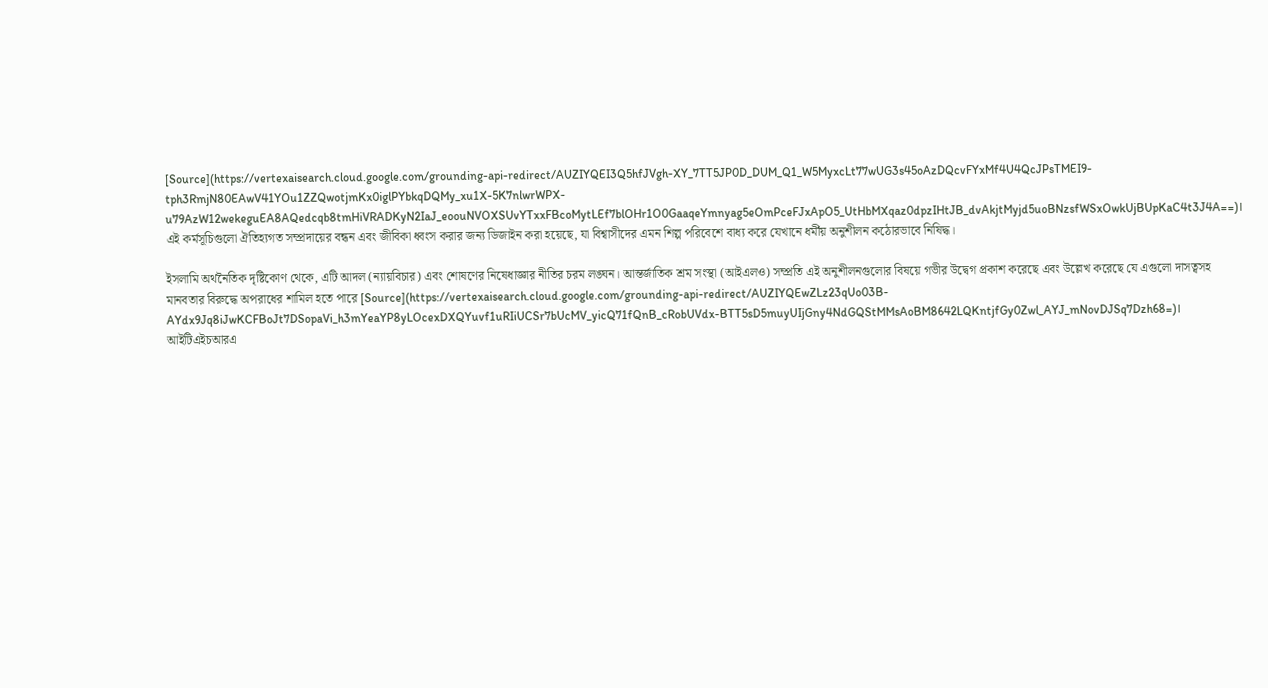[Source](https://vertexaisearch.cloud.google.com/grounding-api-redirect/AUZIYQEI3Q5hfJVgh-XY_7TT5JP0D_DUM_Q1_W5MyxcLt77wUG3s45oAzDQcvFYxMf4U4QcJPsTMEI9-tph3RmjN80EAwV41YOu1ZZQwotjmKx0iglPYbkqDQMy_xu1X-5K7nlwrWPX-u79AzW12wekeguEA8AQedcqb8tmHiVRADKyN2IaJ_eoouNVOXSUvYTxxFBcoMytLEf7blOHr1O0GaaqeYmnyag5eOmPceFJxApO5_UtHbMXqaz0dpzIHtJB_dvAkjtMyjd5uoBNzsfWSxOwkUjBUpKaC4t3J4A==)। এই কর্মসূচিগুলো ঐতিহ্যগত সম্প্রদায়ের বন্ধন এবং জীবিকা ধ্বংস করার জন্য ডিজাইন করা হয়েছে, যা বিশ্বাসীদের এমন শিল্প পরিবেশে বাধ্য করে যেখানে ধর্মীয় অনুশীলন কঠোরভাবে নিষিদ্ধ।

ইসলামি অর্থনৈতিক দৃষ্টিকোণ থেকে, এটি আদল (ন্যায়বিচার) এবং শোষণের নিষেধাজ্ঞার নীতির চরম লঙ্ঘন। আন্তর্জাতিক শ্রম সংস্থা (আইএলও) সম্প্রতি এই অনুশীলনগুলোর বিষয়ে গভীর উদ্বেগ প্রকাশ করেছে এবং উল্লেখ করেছে যে এগুলো দাসত্বসহ মানবতার বিরুদ্ধে অপরাধের শামিল হতে পারে [Source](https://vertexaisearch.cloud.google.com/grounding-api-redirect/AUZIYQEwZLz23qUo03B-AYdx9Jq8iJwKCFBoJt7DSopaVi_h3mYeaYP8yLOcexDXQYuvf1uRIiUCSr7bUcMV_yicQ71fQnB_cRobUVdx-BTT5sD5muyUIjGny4NdGQStMMsAoBM8642LQKntjfGy0Zwl_AYJ_mNovDJSq7Dzh68=)। আইটিএইচআরএ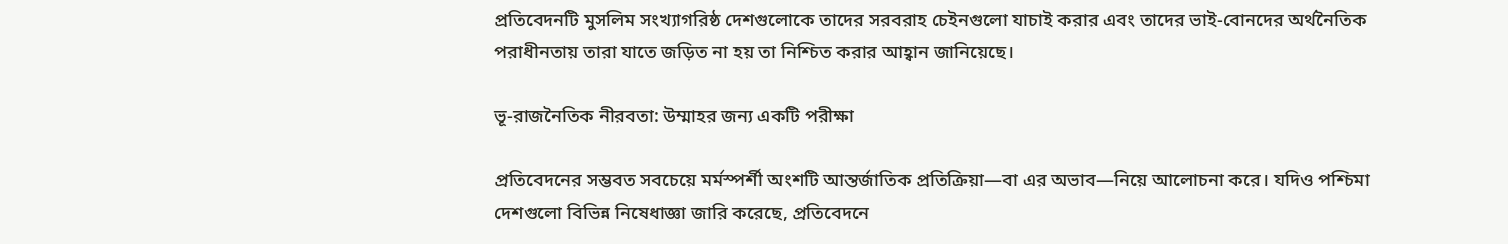প্রতিবেদনটি মুসলিম সংখ্যাগরিষ্ঠ দেশগুলোকে তাদের সরবরাহ চেইনগুলো যাচাই করার এবং তাদের ভাই-বোনদের অর্থনৈতিক পরাধীনতায় তারা যাতে জড়িত না হয় তা নিশ্চিত করার আহ্বান জানিয়েছে।

ভূ-রাজনৈতিক নীরবতা: উম্মাহর জন্য একটি পরীক্ষা

প্রতিবেদনের সম্ভবত সবচেয়ে মর্মস্পর্শী অংশটি আন্তর্জাতিক প্রতিক্রিয়া—বা এর অভাব—নিয়ে আলোচনা করে। যদিও পশ্চিমা দেশগুলো বিভিন্ন নিষেধাজ্ঞা জারি করেছে, প্রতিবেদনে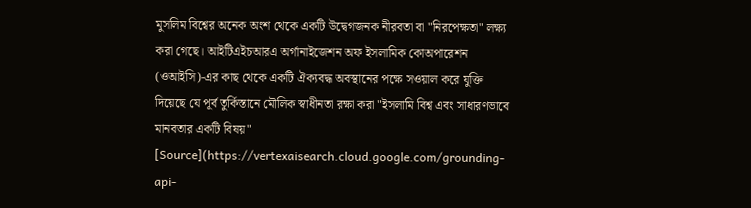মুসলিম বিশ্বের অনেক অংশ থেকে একটি উদ্বেগজনক নীরবতা বা "নিরপেক্ষতা" লক্ষ্য করা গেছে। আইটিএইচআরএ অর্গানাইজেশন অফ ইসলামিক কোঅপারেশন (ওআইসি)-এর কাছ থেকে একটি ঐক্যবদ্ধ অবস্থানের পক্ষে সওয়াল করে যুক্তি দিয়েছে যে পূর্ব তুর্কিস্তানে মৌলিক স্বাধীনতা রক্ষা করা "ইসলামি বিশ্ব এবং সাধারণভাবে মানবতার একটি বিষয়" [Source](https://vertexaisearch.cloud.google.com/grounding-api-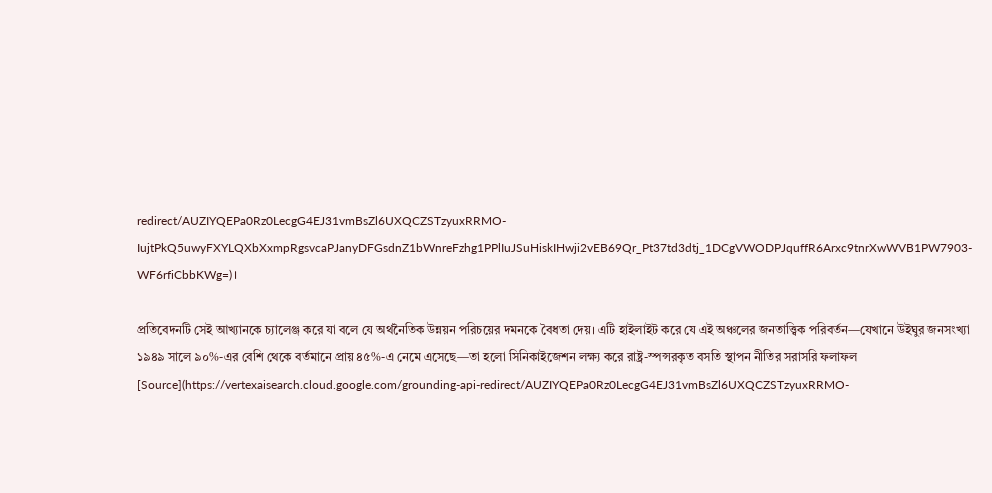redirect/AUZIYQEPa0Rz0LecgG4EJ31vmBsZl6UXQCZSTzyuxRRMO-IujtPkQ5uwyFXYLQXbXxmpRgsvcaPJanyDFGsdnZ1bWnreFzhg1PPlIuJSuHiskIHwji2vEB69Qr_Pt37td3dtj_1DCgVWODPJquffR6Arxc9tnrXwWVB1PW7903-WF6rfiCbbKWg=)।

প্রতিবেদনটি সেই আখ্যানকে চ্যালেঞ্জ করে যা বলে যে অর্থনৈতিক উন্নয়ন পরিচয়ের দমনকে বৈধতা দেয়। এটি হাইলাইট করে যে এই অঞ্চলের জনতাত্ত্বিক পরিবর্তন—যেখানে উইঘুর জনসংখ্যা ১৯৪৯ সালে ৯০%-এর বেশি থেকে বর্তমানে প্রায় ৪৫%-এ নেমে এসেছে—তা হলো সিনিকাইজেশন লক্ষ্য করে রাষ্ট্র-স্পন্সরকৃত বসতি স্থাপন নীতির সরাসরি ফলাফল [Source](https://vertexaisearch.cloud.google.com/grounding-api-redirect/AUZIYQEPa0Rz0LecgG4EJ31vmBsZl6UXQCZSTzyuxRRMO-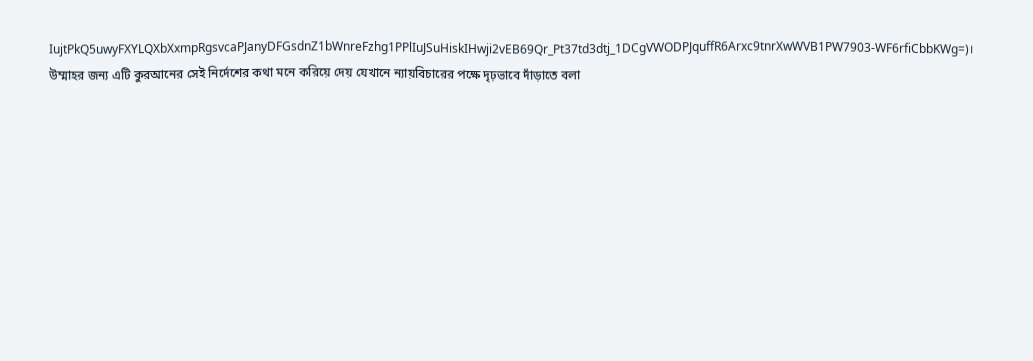IujtPkQ5uwyFXYLQXbXxmpRgsvcaPJanyDFGsdnZ1bWnreFzhg1PPlIuJSuHiskIHwji2vEB69Qr_Pt37td3dtj_1DCgVWODPJquffR6Arxc9tnrXwWVB1PW7903-WF6rfiCbbKWg=)। উম্মাহর জন্য এটি কুরআনের সেই নির্দেশের কথা মনে করিয়ে দেয় যেখানে ন্যায়বিচারের পক্ষে দৃঢ়ভাবে দাঁড়াতে বলা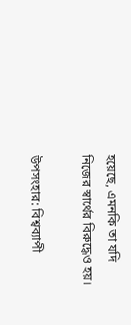হয়েছে, এমনকি তা যদি নিজের স্বার্থের বিরুদ্ধেও হয়।

উপসংহার: বিশ্বব্যাপী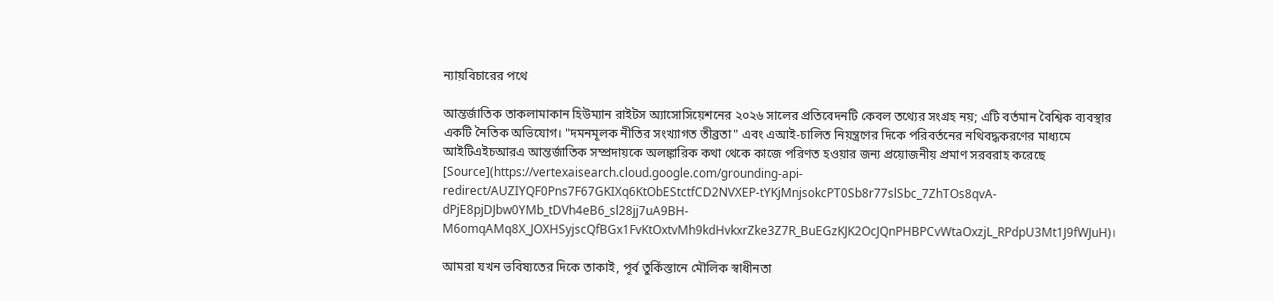ন্যায়বিচারের পথে

আন্তর্জাতিক তাকলামাকান হিউম্যান রাইটস অ্যাসোসিয়েশনের ২০২৬ সালের প্রতিবেদনটি কেবল তথ্যের সংগ্রহ নয়; এটি বর্তমান বৈশ্বিক ব্যবস্থার একটি নৈতিক অভিযোগ। "দমনমূলক নীতির সংখ্যাগত তীব্রতা" এবং এআই-চালিত নিয়ন্ত্রণের দিকে পরিবর্তনের নথিবদ্ধকরণের মাধ্যমে আইটিএইচআরএ আন্তর্জাতিক সম্প্রদায়কে অলঙ্কারিক কথা থেকে কাজে পরিণত হওয়ার জন্য প্রয়োজনীয় প্রমাণ সরবরাহ করেছে [Source](https://vertexaisearch.cloud.google.com/grounding-api-redirect/AUZIYQF0Pns7F67GKIXq6KtObEStctfCD2NVXEP-tYKjMnjsokcPT0Sb8r77slSbc_7ZhTOs8qvA-dPjE8pjDJbw0YMb_tDVh4eB6_sl28jj7uA9BH-M6omqAMq8X_JOXHSyjscQfBGx1FvKtOxtvMh9kdHvkxrZke3Z7R_BuEGzKJK2OcJQnPHBPCvWtaOxzjL_RPdpU3Mt1J9fWJuH)।

আমরা যখন ভবিষ্যতের দিকে তাকাই, পূর্ব তুর্কিস্তানে মৌলিক স্বাধীনতা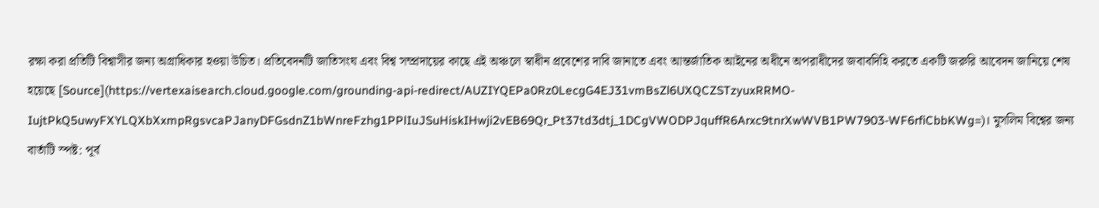রক্ষা করা প্রতিটি বিশ্বাসীর জন্য অগ্রাধিকার হওয়া উচিত। প্রতিবেদনটি জাতিসংঘ এবং বিশ্ব সম্প্রদায়ের কাছে এই অঞ্চলে স্বাধীন প্রবেশের দাবি জানাতে এবং আন্তর্জাতিক আইনের অধীনে অপরাধীদের জবাবদিহি করতে একটি জরুরি আবেদন জানিয়ে শেষ হয়েছে [Source](https://vertexaisearch.cloud.google.com/grounding-api-redirect/AUZIYQEPa0Rz0LecgG4EJ31vmBsZl6UXQCZSTzyuxRRMO-IujtPkQ5uwyFXYLQXbXxmpRgsvcaPJanyDFGsdnZ1bWnreFzhg1PPlIuJSuHiskIHwji2vEB69Qr_Pt37td3dtj_1DCgVWODPJquffR6Arxc9tnrXwWVB1PW7903-WF6rfiCbbKWg=)। মুসলিম বিশ্বের জন্য বার্তাটি স্পষ্ট: পূর্ব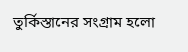তুর্কিস্তানের সংগ্রাম হলো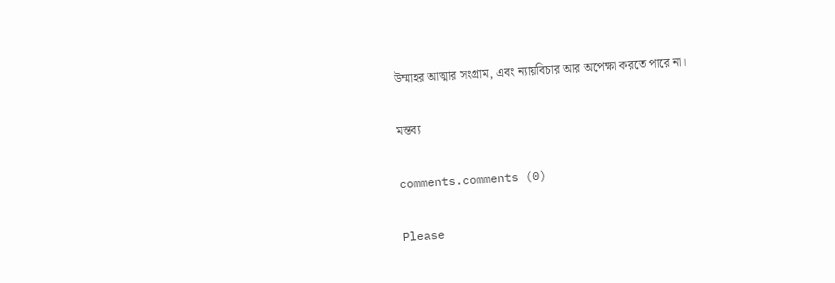উম্মাহর আত্মার সংগ্রাম, এবং ন্যায়বিচার আর অপেক্ষা করতে পারে না।

মন্তব্য

comments.comments (0)

Please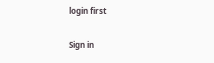login first

Sign in